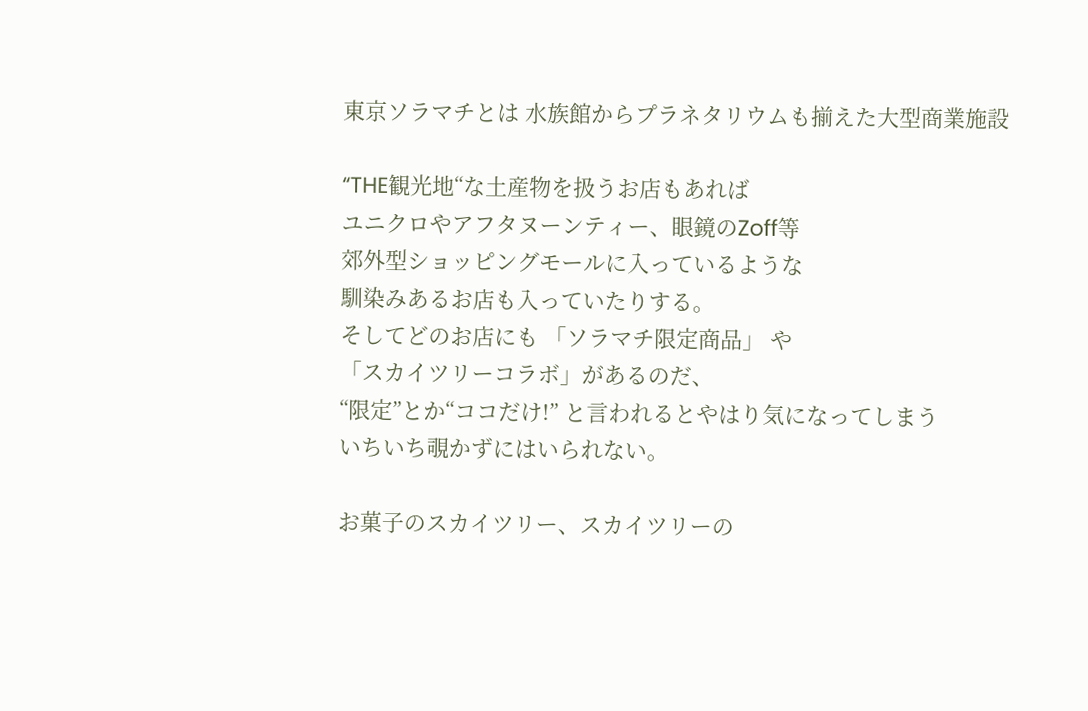東京ソラマチとは 水族館からプラネタリウムも揃えた大型商業施設

“THE観光地“な土産物を扱うお店もあれば
ユニクロやアフタヌーンティー、眼鏡のZoff等
郊外型ショッピングモールに入っているような
馴染みあるお店も入っていたりする。
そしてどのお店にも 「ソラマチ限定商品」 や
「スカイツリーコラボ」があるのだ、
“限定”とか“ココだけ!” と言われるとやはり気になってしまう
いちいち覗かずにはいられない。

お菓子のスカイツリー、スカイツリーの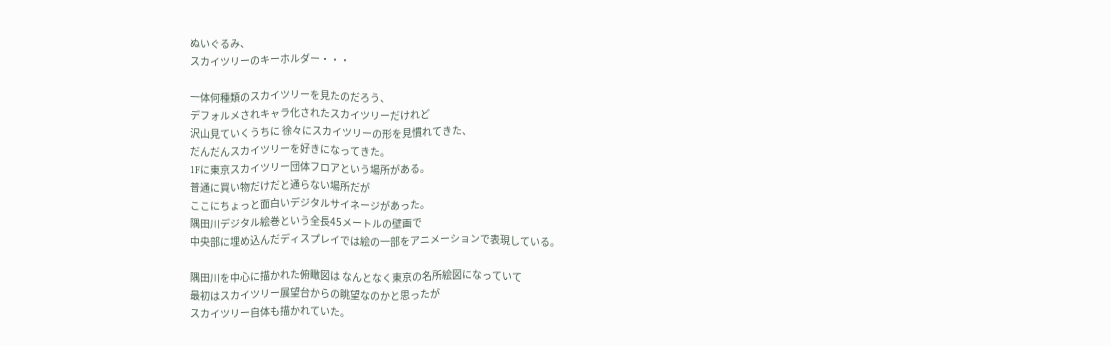ぬいぐるみ、
スカイツリーのキーホルダー・・・

一体何種類のスカイツリーを見たのだろう、
デフォルメされキャラ化されたスカイツリーだけれど
沢山見ていくうちに 徐々にスカイツリーの形を見慣れてきた、
だんだんスカイツリーを好きになってきた。
1Fに東京スカイツリー団体フロアという場所がある。
普通に買い物だけだと通らない場所だが
ここにちょっと面白いデジタルサイネージがあった。
隅田川デジタル絵巻という全長45メートルの壁画で
中央部に埋め込んだディスプレイでは絵の一部をアニメーションで表現している。

隅田川を中心に描かれた俯瞰図は なんとなく東京の名所絵図になっていて
最初はスカイツリー展望台からの眺望なのかと思ったが
スカイツリー自体も描かれていた。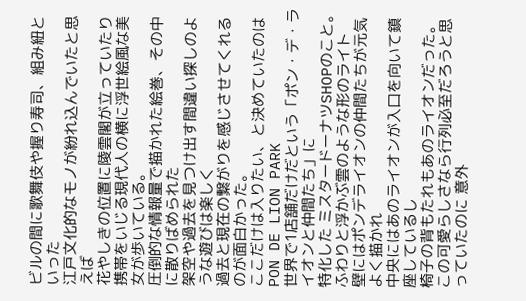ビルの間に歌舞伎や握り寿司、組み紐といった
江戸文化的なモノが紛れ込んでいたと思えば
花やしきの位置に陵雲閣が立っていたり
携帯をいじる現代人の横に浮世絵風な美女が歩いている。
圧倒的な情報量で描かれた絵巻、その中に散りばめられた
架空や過去を見つけ出す間違い探しのような遊びは楽しく
過去と現在の繋がりを感じさせてくれるのが面白かった。
ここだけは入りたい、と決めていたのは PON DE LION PARK
世界で1店舗だけだという「ポン・デ・ライオンと仲間たち」に
特化した ミスタードーナツSHOPのこと。
ふわりと浮かぶ雲のような形のライト
壁にはポンデライオンの仲間たちが元気よく描かれ
中央にはあのライオンが入口を向いて鎮座しているし
椅子の背もたれもあのライオンだった。
この可愛らしさなら行列必至だろうと思っていたのに 意外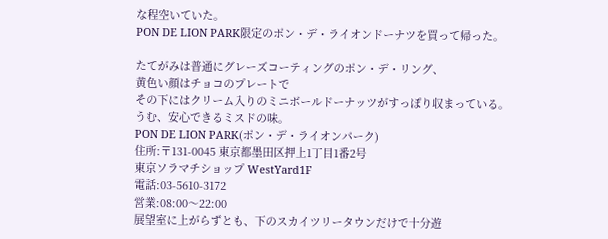な程空いていた。
PON DE LION PARK限定のポン・デ・ライオンドーナツを買って帰った。

たてがみは普通にグレーズコーティングのポン・デ・リング、
黄色い顔はチョコのプレートで
その下にはクリーム入りのミニボールドーナッツがすっぽり収まっている。
うむ、安心できるミスドの味。
PON DE LION PARK(ポン・デ・ライオンパーク)
住所:〒131-0045 東京都墨田区押上1丁目1番2号
東京ソラマチショップ WestYard1F
電話:03-5610-3172
営業:08:00〜22:00
展望室に上がらずとも、下のスカイツリータウンだけで十分遊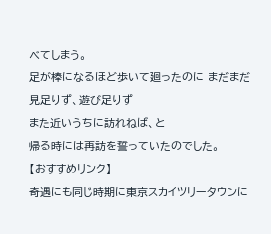べてしまう。
足が棒になるほど歩いて廻ったのに まだまだ見足りず、遊び足りず
また近いうちに訪れねば、と
帰る時には再訪を誓っていたのでした。
【おすすめリンク】
奇遇にも同じ時期に東京スカイツリータウンに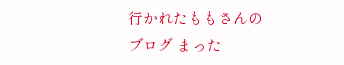行かれたももさんの
ブログ まった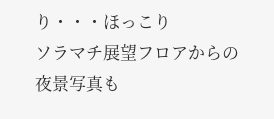り・・・ほっこり
ソラマチ展望フロアからの夜景写真も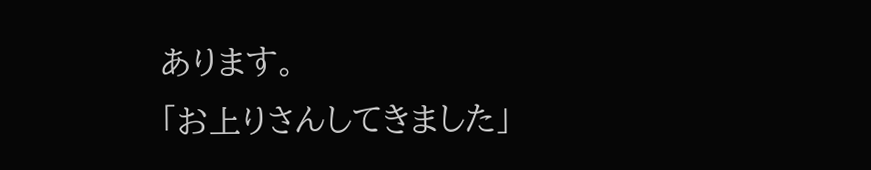あります。
「お上りさんしてきました」